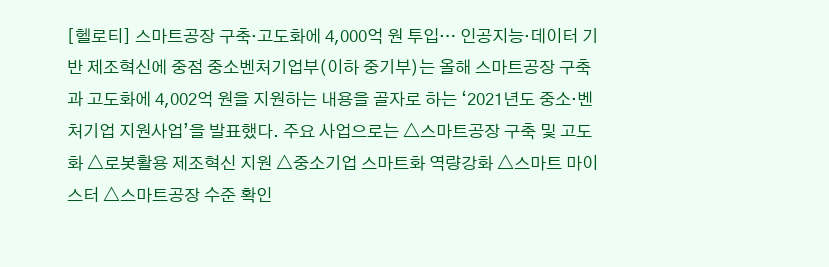[헬로티] 스마트공장 구축·고도화에 4,000억 원 투입… 인공지능‧데이터 기반 제조혁신에 중점 중소벤처기업부(이하 중기부)는 올해 스마트공장 구축과 고도화에 4,002억 원을 지원하는 내용을 골자로 하는 ‘2021년도 중소·벤처기업 지원사업’을 발표했다. 주요 사업으로는 △스마트공장 구축 및 고도화 △로봇활용 제조혁신 지원 △중소기업 스마트화 역량강화 △스마트 마이스터 △스마트공장 수준 확인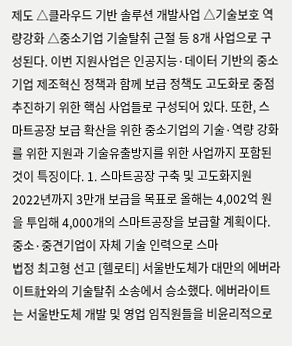제도 △클라우드 기반 솔루션 개발사업 △기술보호 역량강화 △중소기업 기술탈취 근절 등 8개 사업으로 구성된다. 이번 지원사업은 인공지능·데이터 기반의 중소기업 제조혁신 정책과 함께 보급 정책도 고도화로 중점 추진하기 위한 핵심 사업들로 구성되어 있다. 또한, 스마트공장 보급 확산을 위한 중소기업의 기술·역량 강화를 위한 지원과 기술유출방지를 위한 사업까지 포함된 것이 특징이다. 1. 스마트공장 구축 및 고도화지원 2022년까지 3만개 보급을 목표로 올해는 4,002억 원을 투입해 4,000개의 스마트공장을 보급할 계획이다. 중소·중견기업이 자체 기술 인력으로 스마
법정 최고형 선고 [헬로티] 서울반도체가 대만의 에버라이트社와의 기술탈취 소송에서 승소했다. 에버라이트는 서울반도체 개발 및 영업 임직원들을 비윤리적으로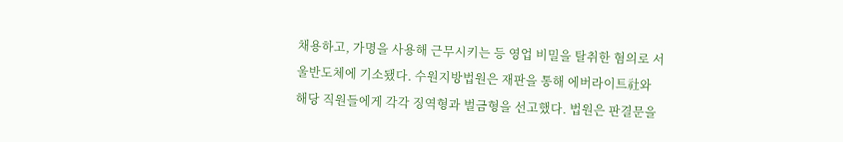채용하고, 가명을 사용해 근무시키는 등 영업 비밀을 탈취한 혐의로 서울반도체에 기소됐다. 수원지방법원은 재판을 통해 에버라이트社와 해당 직원들에게 각각 징역형과 벌금형을 선고했다. 법원은 판결문을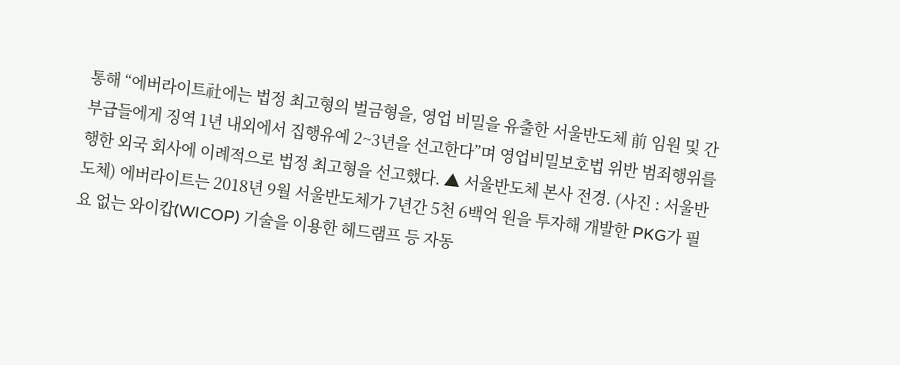통해 “에버라이트社에는 법정 최고형의 벌금형을, 영업 비밀을 유출한 서울반도체 前 임원 및 간부급들에게 징역 1년 내외에서 집행유예 2~3년을 선고한다”며 영업비밀보호법 위반 범죄행위를 행한 외국 회사에 이례적으로 법정 최고형을 선고했다. ▲ 서울반도체 본사 전경. (사진 : 서울반도체) 에버라이트는 2018년 9월 서울반도체가 7년간 5천 6백억 원을 투자해 개발한 PKG가 필요 없는 와이캅(WICOP) 기술을 이용한 헤드램프 등 자동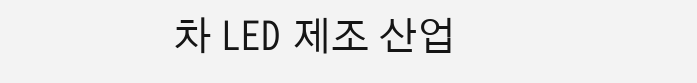차 LED 제조 산업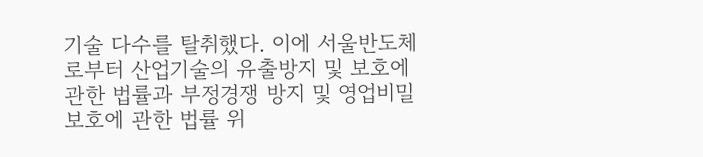기술 다수를 탈취했다. 이에 서울반도체로부터 산업기술의 유출방지 및 보호에 관한 법률과 부정경쟁 방지 및 영업비밀보호에 관한 법률 위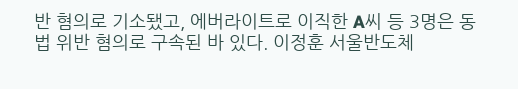반 혐의로 기소됐고, 에버라이트로 이직한 A씨 등 3명은 동법 위반 혐의로 구속된 바 있다. 이정훈 서울반도체